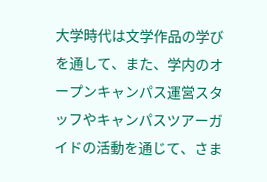大学時代は文学作品の学びを通して、また、学内のオープンキャンパス運営スタッフやキャンパスツアーガイドの活動を通じて、さま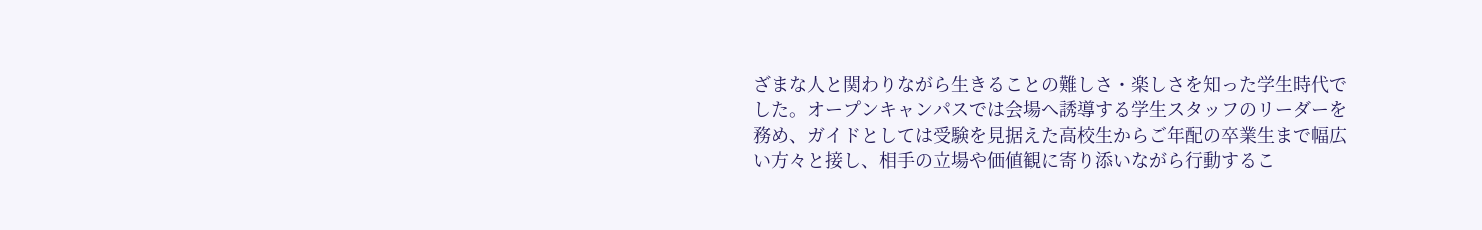ざまな人と関わりながら生きることの難しさ・楽しさを知った学生時代でした。オープンキャンパスでは会場へ誘導する学生スタッフのリーダーを務め、ガイドとしては受験を見据えた高校生からご年配の卒業生まで幅広い方々と接し、相手の立場や価値観に寄り添いながら行動するこ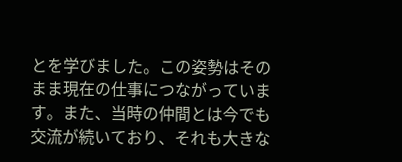とを学びました。この姿勢はそのまま現在の仕事につながっています。また、当時の仲間とは今でも交流が続いており、それも大きな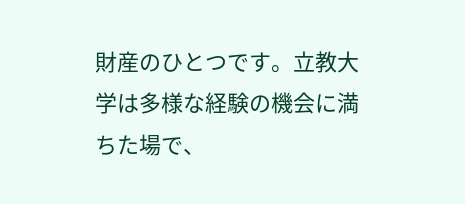財産のひとつです。立教大学は多様な経験の機会に満ちた場で、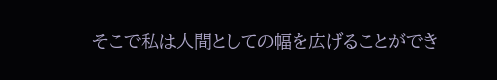そこで私は人間としての幅を広げることができ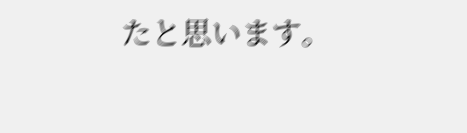たと思います。